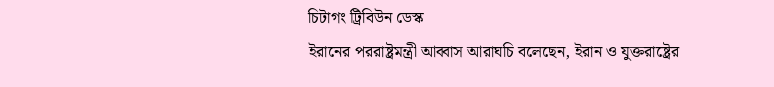চিটাগং ট্রিবিউন ডেস্ক
ইরানের পররাষ্ট্রমন্ত্রী আব্বাস আরাঘচি বলেছেন, ইরান ও যুক্তরাষ্ট্রের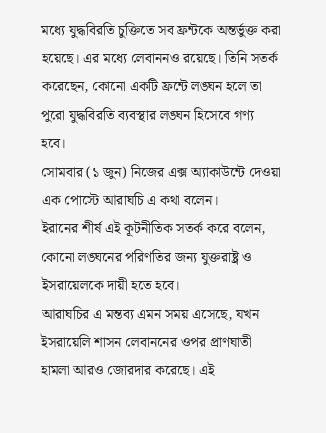মধ্যে যুদ্ধবিরতি চুক্তিতে সব ফ্রন্টকে অন্তর্ভুক্ত করা হয়েছে। এর মধ্যে লেবাননও রয়েছে। তিনি সতর্ক করেছেন, কোনো একটি ফ্রন্টে লঙ্ঘন হলে তা পুরো যুদ্ধবিরতি ব্যবস্থার লঙ্ঘন হিসেবে গণ্য হবে।
সোমবার (১ জুন) নিজের এক্স অ্যাকাউন্টে দেওয়া এক পোস্টে আরাঘচি এ কথা বলেন।
ইরানের শীর্ষ এই কূটনীতিক সতর্ক করে বলেন, কোনো লঙ্ঘনের পরিণতির জন্য যুক্তরাষ্ট্র ও ইসরায়েলকে দায়ী হতে হবে।
আরাঘচির এ মন্তব্য এমন সময় এসেছে, যখন ইসরায়েলি শাসন লেবাননের ওপর প্রাণঘাতী হামলা আরও জোরদার করেছে। এই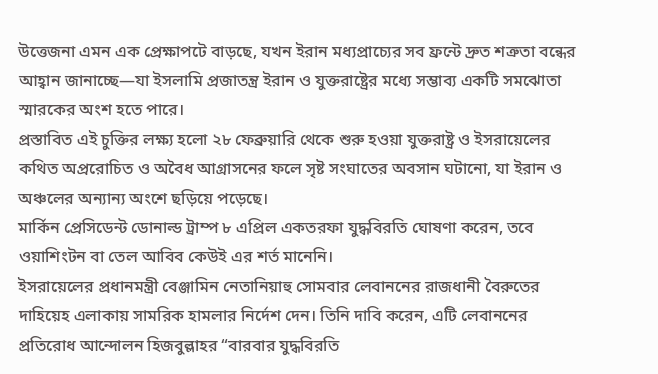উত্তেজনা এমন এক প্রেক্ষাপটে বাড়ছে, যখন ইরান মধ্যপ্রাচ্যের সব ফ্রন্টে দ্রুত শত্রুতা বন্ধের আহ্বান জানাচ্ছে—যা ইসলামি প্রজাতন্ত্র ইরান ও যুক্তরাষ্ট্রের মধ্যে সম্ভাব্য একটি সমঝোতা স্মারকের অংশ হতে পারে।
প্রস্তাবিত এই চুক্তির লক্ষ্য হলো ২৮ ফেব্রুয়ারি থেকে শুরু হওয়া যুক্তরাষ্ট্র ও ইসরায়েলের কথিত অপ্ররোচিত ও অবৈধ আগ্রাসনের ফলে সৃষ্ট সংঘাতের অবসান ঘটানো, যা ইরান ও অঞ্চলের অন্যান্য অংশে ছড়িয়ে পড়েছে।
মার্কিন প্রেসিডেন্ট ডোনাল্ড ট্রাম্প ৮ এপ্রিল একতরফা যুদ্ধবিরতি ঘোষণা করেন, তবে ওয়াশিংটন বা তেল আবিব কেউই এর শর্ত মানেনি।
ইসরায়েলের প্রধানমন্ত্রী বেঞ্জামিন নেতানিয়াহু সোমবার লেবাননের রাজধানী বৈরুতের দাহিয়েহ এলাকায় সামরিক হামলার নির্দেশ দেন। তিনি দাবি করেন, এটি লেবাননের প্রতিরোধ আন্দোলন হিজবুল্লাহর “বারবার যুদ্ধবিরতি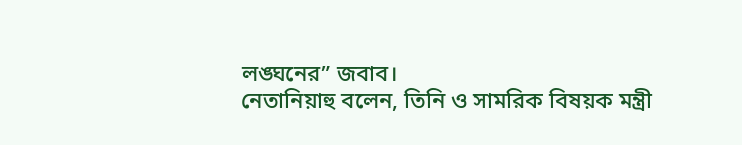লঙ্ঘনের” জবাব।
নেতানিয়াহু বলেন, তিনি ও সামরিক বিষয়ক মন্ত্রী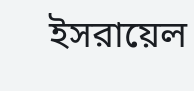ইসরায়েল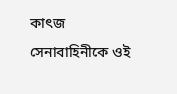কাৎজ সেনাবাহিনীকে ওই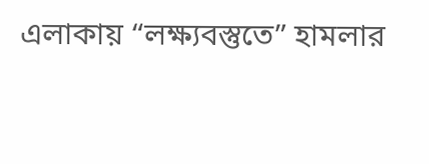এলাকায় “লক্ষ্যবস্তুতে” হামলার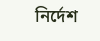নির্দেশ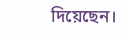দিয়েছেন।